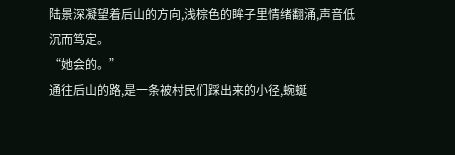陆景深凝望着后山的方向,浅棕色的眸子里情绪翻涌,声音低沉而笃定。
“她会的。”
通往后山的路,是一条被村民们踩出来的小径,蜿蜒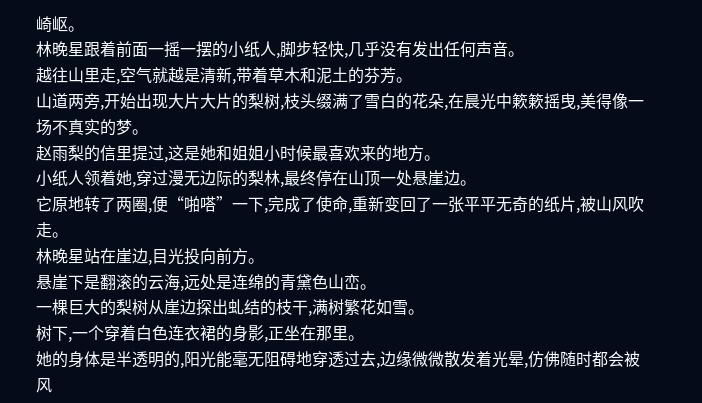崎岖。
林晚星跟着前面一摇一摆的小纸人,脚步轻快,几乎没有发出任何声音。
越往山里走,空气就越是清新,带着草木和泥土的芬芳。
山道两旁,开始出现大片大片的梨树,枝头缀满了雪白的花朵,在晨光中簌簌摇曳,美得像一场不真实的梦。
赵雨梨的信里提过,这是她和姐姐小时候最喜欢来的地方。
小纸人领着她,穿过漫无边际的梨林,最终停在山顶一处悬崖边。
它原地转了两圈,便“啪嗒”一下,完成了使命,重新变回了一张平平无奇的纸片,被山风吹走。
林晚星站在崖边,目光投向前方。
悬崖下是翻滚的云海,远处是连绵的青黛色山峦。
一棵巨大的梨树从崖边探出虬结的枝干,满树繁花如雪。
树下,一个穿着白色连衣裙的身影,正坐在那里。
她的身体是半透明的,阳光能毫无阻碍地穿透过去,边缘微微散发着光晕,仿佛随时都会被风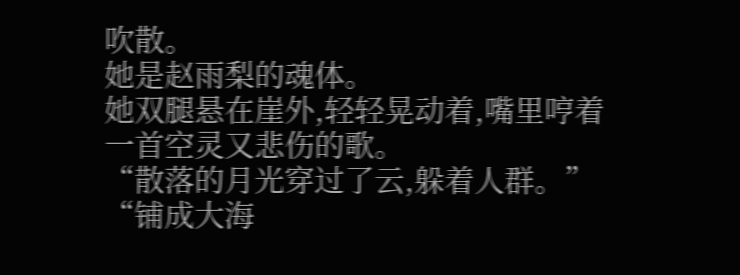吹散。
她是赵雨梨的魂体。
她双腿悬在崖外,轻轻晃动着,嘴里哼着一首空灵又悲伤的歌。
“散落的月光穿过了云,躲着人群。”
“铺成大海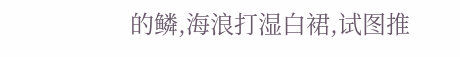的鳞,海浪打湿白裙,试图推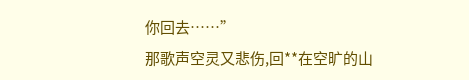你回去……”
那歌声空灵又悲伤,回**在空旷的山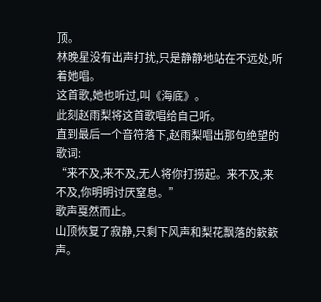顶。
林晚星没有出声打扰,只是静静地站在不远处,听着她唱。
这首歌,她也听过,叫《海底》。
此刻赵雨梨将这首歌唱给自己听。
直到最后一个音符落下,赵雨梨唱出那句绝望的歌词:
“来不及,来不及,无人将你打捞起。来不及,来不及,你明明讨厌窒息。”
歌声戛然而止。
山顶恢复了寂静,只剩下风声和梨花飘落的簌簌声。